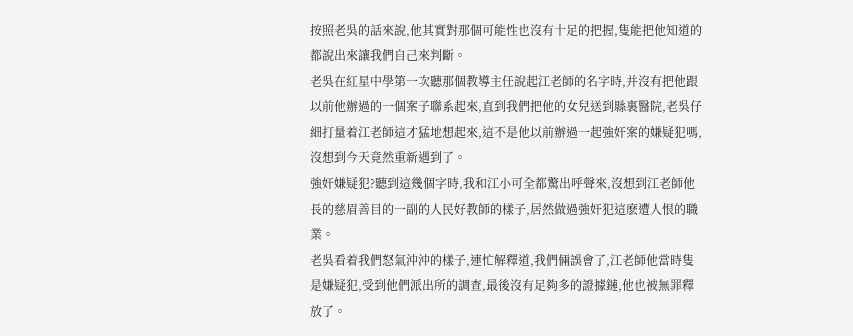按照老吳的話來說,他其實對那個可能性也沒有十足的把握,隻能把他知道的都說出來讓我們自己來判斷。
老吳在紅星中學第一次聽那個教導主任說起江老師的名字時,并沒有把他跟以前他辦過的一個案子聯系起來,直到我們把他的女兒送到縣裏醫院,老吳仔細打量着江老師這才猛地想起來,這不是他以前辦過一起強奸案的嫌疑犯嗎,沒想到今天竟然重新遇到了。
強奸嫌疑犯?聽到這幾個字時,我和江小可全都驚出呼聲來,沒想到江老師他長的慈眉善目的一副的人民好教師的樣子,居然做過強奸犯這麽遭人恨的職業。
老吳看着我們怒氣沖沖的樣子,連忙解釋道,我們倆誤會了,江老師他當時隻是嫌疑犯,受到他們派出所的調查,最後沒有足夠多的證據鏈,他也被無罪釋放了。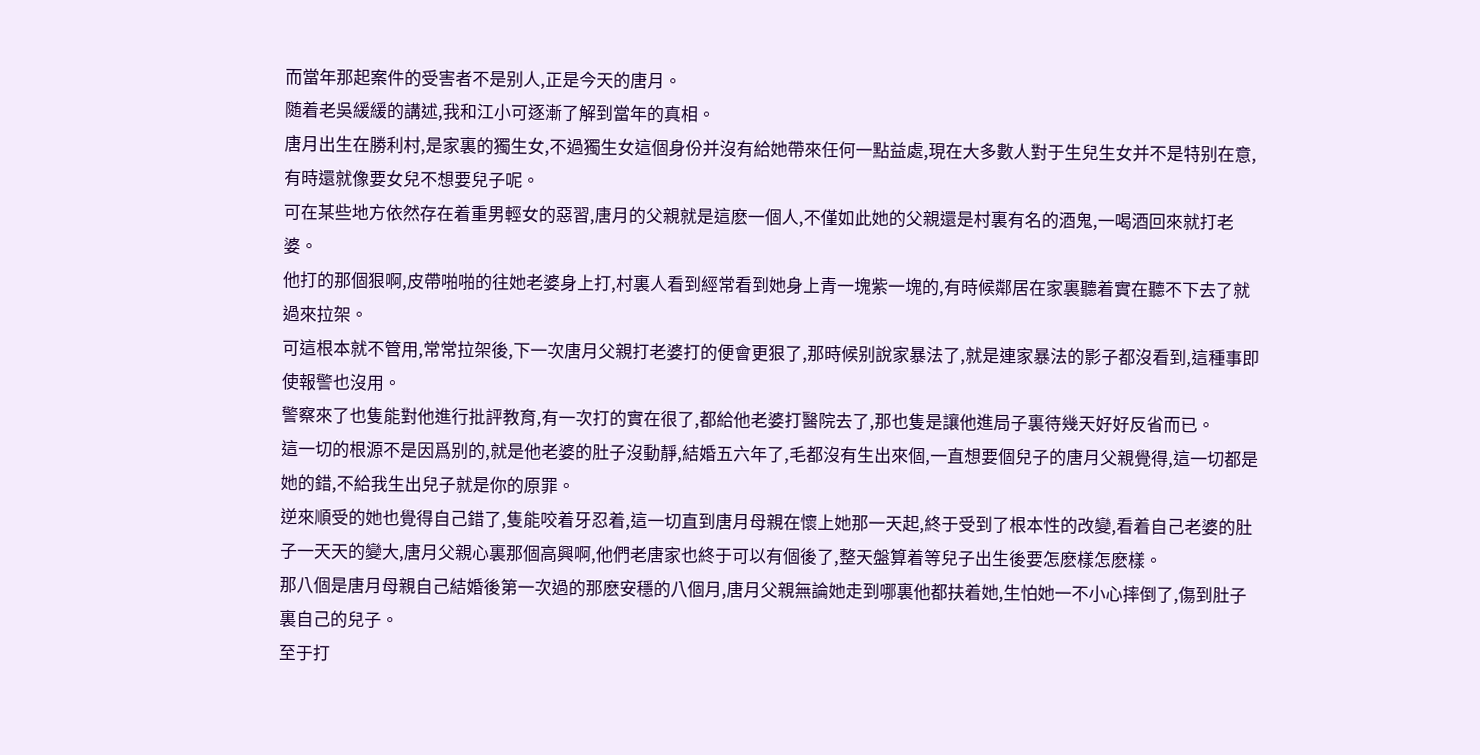而當年那起案件的受害者不是别人,正是今天的唐月。
随着老吳緩緩的講述,我和江小可逐漸了解到當年的真相。
唐月出生在勝利村,是家裏的獨生女,不過獨生女這個身份并沒有給她帶來任何一點益處,現在大多數人對于生兒生女并不是特别在意,有時還就像要女兒不想要兒子呢。
可在某些地方依然存在着重男輕女的惡習,唐月的父親就是這麽一個人,不僅如此她的父親還是村裏有名的酒鬼,一喝酒回來就打老婆。
他打的那個狠啊,皮帶啪啪的往她老婆身上打,村裏人看到經常看到她身上青一塊紫一塊的,有時候鄰居在家裏聽着實在聽不下去了就過來拉架。
可這根本就不管用,常常拉架後,下一次唐月父親打老婆打的便會更狠了,那時候别說家暴法了,就是連家暴法的影子都沒看到,這種事即使報警也沒用。
警察來了也隻能對他進行批評教育,有一次打的實在很了,都給他老婆打醫院去了,那也隻是讓他進局子裏待幾天好好反省而已。
這一切的根源不是因爲别的,就是他老婆的肚子沒動靜,結婚五六年了,毛都沒有生出來個,一直想要個兒子的唐月父親覺得,這一切都是她的錯,不給我生出兒子就是你的原罪。
逆來順受的她也覺得自己錯了,隻能咬着牙忍着,這一切直到唐月母親在懷上她那一天起,終于受到了根本性的改變,看着自己老婆的肚子一天天的變大,唐月父親心裏那個高興啊,他們老唐家也終于可以有個後了,整天盤算着等兒子出生後要怎麽樣怎麽樣。
那八個是唐月母親自己結婚後第一次過的那麽安穩的八個月,唐月父親無論她走到哪裏他都扶着她,生怕她一不小心摔倒了,傷到肚子裏自己的兒子。
至于打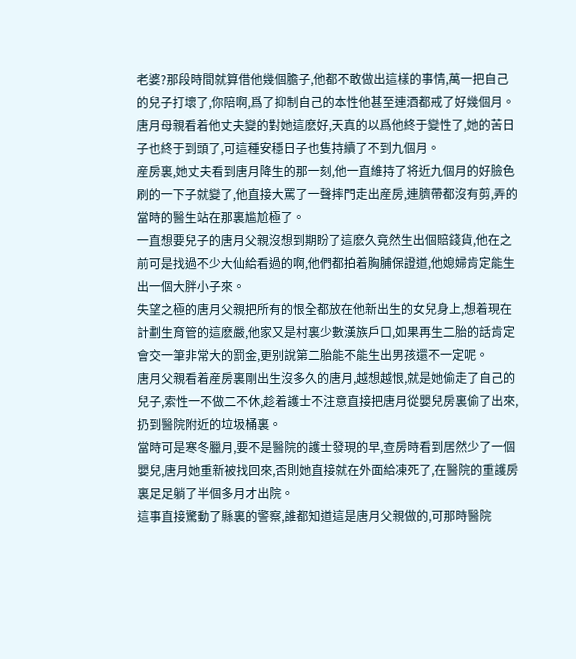老婆?那段時間就算借他幾個膽子,他都不敢做出這樣的事情,萬一把自己的兒子打壞了,你陪啊,爲了抑制自己的本性他甚至連酒都戒了好幾個月。
唐月母親看着他丈夫變的對她這麽好,天真的以爲他終于變性了,她的苦日子也終于到頭了,可這種安穩日子也隻持續了不到九個月。
産房裏,她丈夫看到唐月降生的那一刻,他一直維持了将近九個月的好臉色刷的一下子就變了,他直接大罵了一聲摔門走出産房,連臍帶都沒有剪,弄的當時的醫生站在那裏尴尬極了。
一直想要兒子的唐月父親沒想到期盼了這麽久竟然生出個賠錢貨,他在之前可是找過不少大仙給看過的啊,他們都拍着胸脯保證道,他媳婦肯定能生出一個大胖小子來。
失望之極的唐月父親把所有的恨全都放在他新出生的女兒身上,想着現在計劃生育管的這麽嚴,他家又是村裏少數漢族戶口,如果再生二胎的話肯定會交一筆非常大的罰金,更别說第二胎能不能生出男孩還不一定呢。
唐月父親看着産房裏剛出生沒多久的唐月,越想越恨,就是她偷走了自己的兒子,索性一不做二不休,趁着護士不注意直接把唐月從嬰兒房裏偷了出來,扔到醫院附近的垃圾桶裏。
當時可是寒冬臘月,要不是醫院的護士發現的早,查房時看到居然少了一個嬰兒,唐月她重新被找回來,否則她直接就在外面給凍死了,在醫院的重護房裏足足躺了半個多月才出院。
這事直接驚動了縣裏的警察,誰都知道這是唐月父親做的,可那時醫院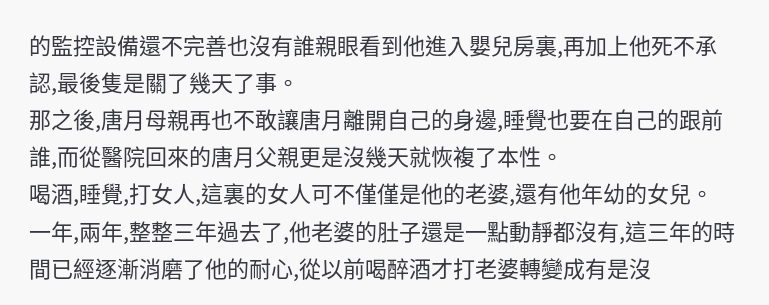的監控設備還不完善也沒有誰親眼看到他進入嬰兒房裏,再加上他死不承認,最後隻是關了幾天了事。
那之後,唐月母親再也不敢讓唐月離開自己的身邊,睡覺也要在自己的跟前誰,而從醫院回來的唐月父親更是沒幾天就恢複了本性。
喝酒,睡覺,打女人,這裏的女人可不僅僅是他的老婆,還有他年幼的女兒。
一年,兩年,整整三年過去了,他老婆的肚子還是一點動靜都沒有,這三年的時間已經逐漸消磨了他的耐心,從以前喝醉酒才打老婆轉變成有是沒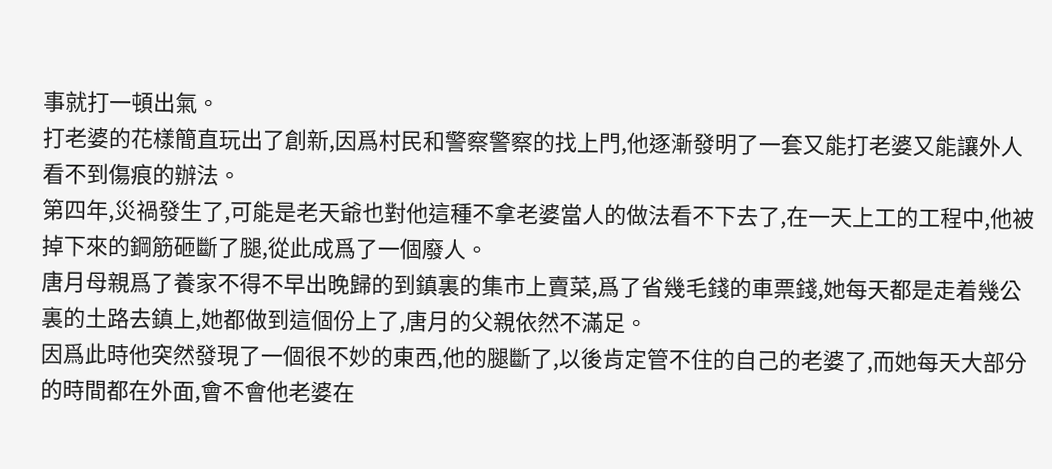事就打一頓出氣。
打老婆的花樣簡直玩出了創新,因爲村民和警察警察的找上門,他逐漸發明了一套又能打老婆又能讓外人看不到傷痕的辦法。
第四年,災禍發生了,可能是老天爺也對他這種不拿老婆當人的做法看不下去了,在一天上工的工程中,他被掉下來的鋼筋砸斷了腿,從此成爲了一個廢人。
唐月母親爲了養家不得不早出晚歸的到鎮裏的集市上賣菜,爲了省幾毛錢的車票錢,她每天都是走着幾公裏的土路去鎮上,她都做到這個份上了,唐月的父親依然不滿足。
因爲此時他突然發現了一個很不妙的東西,他的腿斷了,以後肯定管不住的自己的老婆了,而她每天大部分的時間都在外面,會不會他老婆在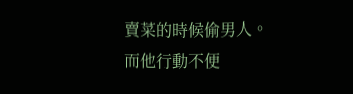賣菜的時候偷男人。
而他行動不便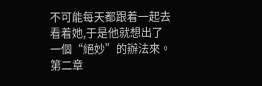不可能每天都跟着一起去看着她,于是他就想出了一個“絕妙”的辦法來。
第二章